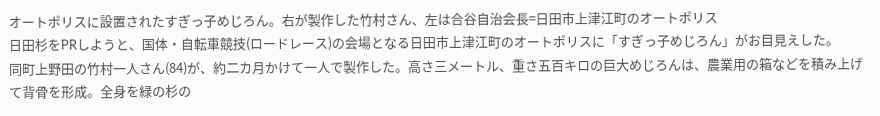オートポリスに設置されたすぎっ子めじろん。右が製作した竹村さん、左は合谷自治会長=日田市上津江町のオートポリス
日田杉をPRしようと、国体・自転車競技(ロードレース)の会場となる日田市上津江町のオートポリスに「すぎっ子めじろん」がお目見えした。
同町上野田の竹村一人さん(84)が、約二カ月かけて一人で製作した。高さ三メートル、重さ五百キロの巨大めじろんは、農業用の箱などを積み上げて背骨を形成。全身を緑の杉の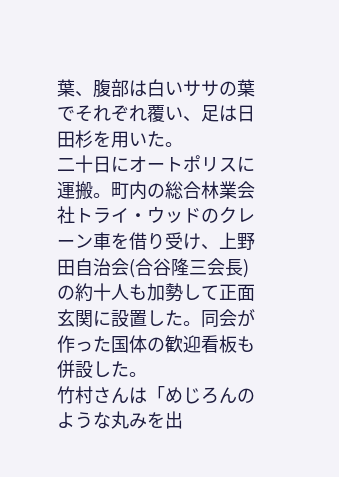葉、腹部は白いササの葉でそれぞれ覆い、足は日田杉を用いた。
二十日にオートポリスに運搬。町内の総合林業会社トライ・ウッドのクレーン車を借り受け、上野田自治会(合谷隆三会長)の約十人も加勢して正面玄関に設置した。同会が作った国体の歓迎看板も併設した。
竹村さんは「めじろんのような丸みを出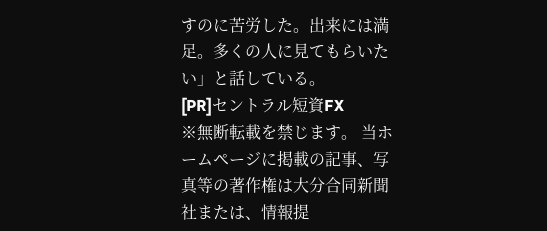すのに苦労した。出来には満足。多くの人に見てもらいたい」と話している。
[PR]セントラル短資FX
※無断転載を禁じます。 当ホームページに掲載の記事、写真等の著作権は大分合同新聞社または、情報提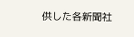供した各新聞社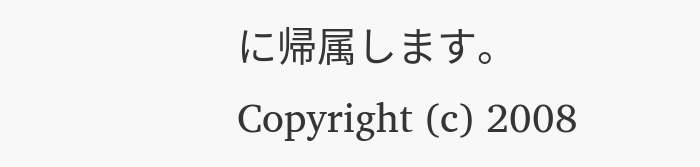に帰属します。
Copyright (c) 2008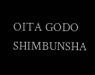OITA GODO SHIMBUNSHA